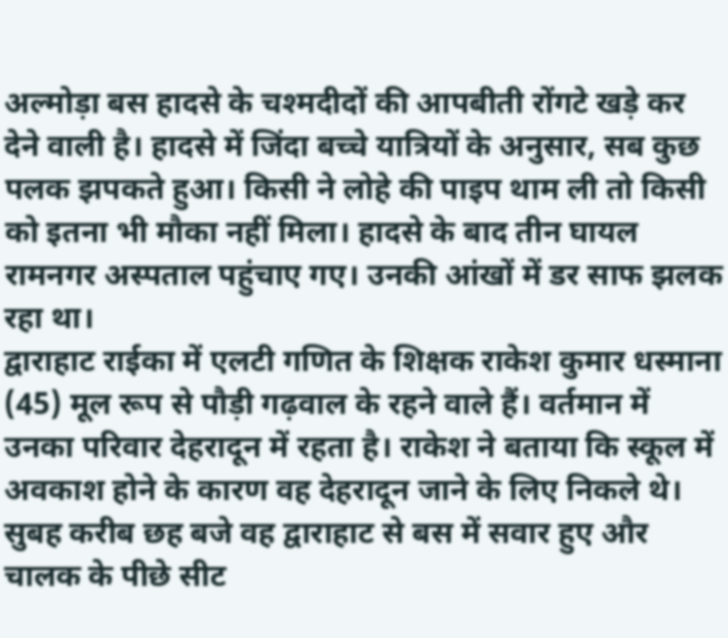अल्मोड़ा बस हादसे के चश्मदीदों की आपबीती रोंगटे खड़े कर देने वाली है। हादसे में जिंदा बच्चे यात्रियों के अनुसार, सब कुछ पलक झपकते हुआ। किसी ने लोहे की पाइप थाम ली तो किसी को इतना भी मौका नहीं मिला। हादसे के बाद तीन घायल रामनगर अस्पताल पहुंचाए गए। उनकी आंखों में डर साफ झलक रहा था।
द्वाराहाट राईका में एलटी गणित के शिक्षक राकेश कुमार धस्माना (45) मूल रूप से पौड़ी गढ़वाल के रहने वाले हैं। वर्तमान में उनका परिवार देहरादून में रहता है। राकेश ने बताया कि स्कूल में अवकाश होने के कारण वह देहरादून जाने के लिए निकले थे। सुबह करीब छह बजे वह द्वाराहाट से बस में सवार हुए और चालक के पीछे सीट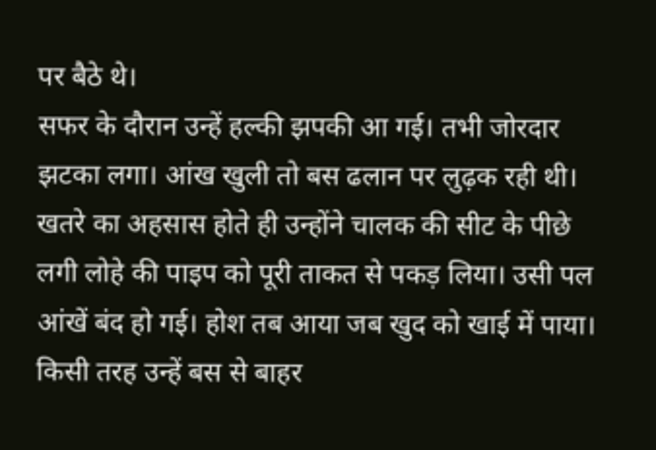पर बैठे थे।
सफर के दौरान उन्हें हल्की झपकी आ गई। तभी जोरदार झटका लगा। आंख खुली तो बस ढलान पर लुढ़क रही थी। खतरे का अहसास होते ही उन्होंने चालक की सीट के पीछे लगी लोहे की पाइप को पूरी ताकत से पकड़ लिया। उसी पल आंखें बंद हो गई। होश तब आया जब खुद को खाई में पाया।
किसी तरह उन्हें बस से बाहर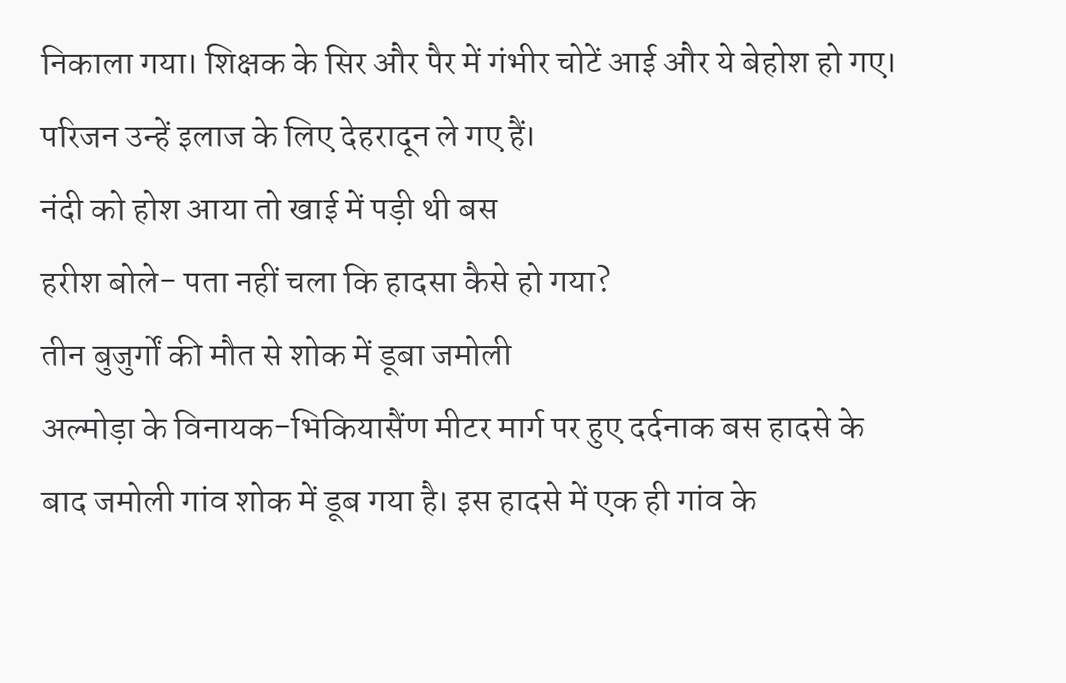निकाला गया। शिक्षक के सिर और पैर में गंभीर चोटें आई और ये बेहोश हो गए। परिजन उन्हें इलाज के लिए देहरादून ले गए हैं।
नंदी को होश आया तो खाई में पड़ी थी बस
हरीश बोले- पता नहीं चला कि हादसा कैसे हो गया?
तीन बुजुर्गों की मौत से शोक में डूबा जमोली
अल्मोड़ा के विनायक-भिकियासैंण मीटर मार्ग पर हुए दर्दनाक बस हादसे के बाद जमोली गांव शोक में डूब गया है। इस हादसे में एक ही गांव के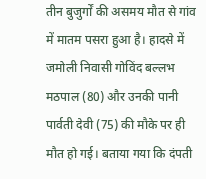तीन बुजुर्गों की असमय मौत से गांव में मातम पसरा हुआ है। हादसे में जमोली निवासी गोविंद बल्लभ मठपाल (80) और उनकी पानी पार्वती देवी (75) की मौके पर ही मौत हो गई। बताया गया कि दंपती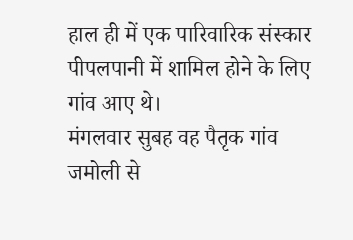हाल ही में एक पारिवारिक संस्कार पीपलपानी में शामिल होने के लिए गांव आए थे।
मंगलवार सुबह वह पैतृक गांव जमोली से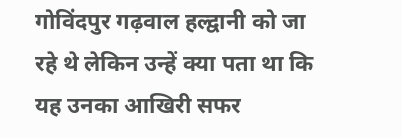गोविंदपुर गढ़वाल हल्द्वानी को जा रहे थे लेकिन उन्हें क्या पता था कि यह उनका आखिरी सफर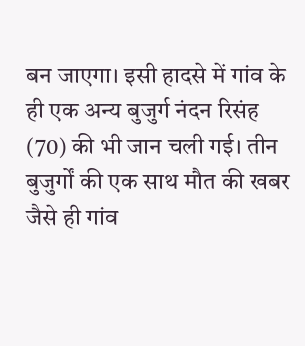बन जाएगा। इसी हादसे में गांव के ही एक अन्य बुजुर्ग नंदन रिसंह (70) की भी जान चली गई। तीन बुजुर्गों की एक साथ मौत की खबर जैसे ही गांव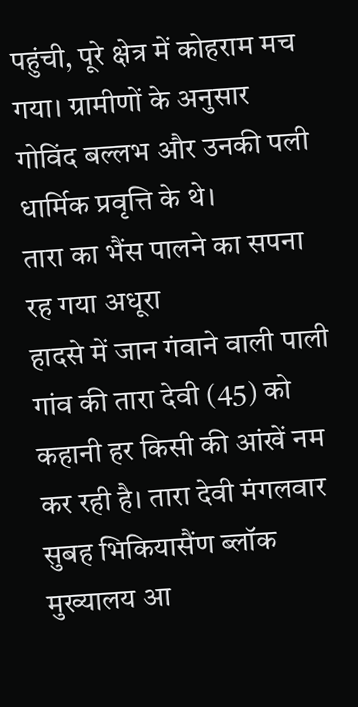पहुंची, पूरे क्षेत्र में कोहराम मच गया। ग्रामीणों के अनुसार गोविंद बल्लभ और उनकी पली धार्मिक प्रवृत्ति के थे।
तारा का भैंस पालने का सपना रह गया अधूरा
हादसे में जान गंवाने वाली पाली गांव की तारा देवी (45) को कहानी हर किसी की आंखें नम कर रही है। तारा देवी मंगलवार सुबह भिकियासैंण ब्लॉक मुख्यालय आ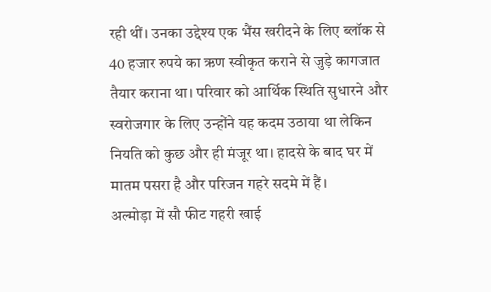रही थीं। उनका उद्देश्य एक भैंस खरीदने के लिए ब्लॉक से 40 हजार रुपये का ऋण स्वीकृत कराने से जुड़े कागजात तैयार कराना था। परिवार को आर्थिक स्थिति सुधारने और स्वरोजगार के लिए उन्होंने यह कदम उठाया था लेकिन नियति को कुछ और ही मंजूर था। हादसे के बाद घर में मातम पसरा है और परिजन गहरे सदमे में हैं।
अल्मोड़ा में सौ फीट गहरी खाई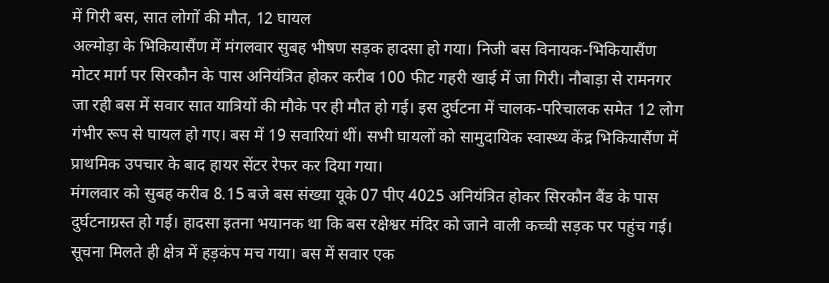में गिरी बस, सात लोगों की मौत, 12 घायल
अल्मोड़ा के भिकियासैंण में मंगलवार सुबह भीषण सड़क हादसा हो गया। निजी बस विनायक-भिकियासैंण मोटर मार्ग पर सिरकौन के पास अनियंत्रित होकर करीब 100 फीट गहरी खाई में जा गिरी। नौबाड़ा से रामनगर जा रही बस में सवार सात यात्रियों की मौके पर ही मौत हो गई। इस दुर्घटना में चालक-परिचालक समेत 12 लोग गंभीर रूप से घायल हो गए। बस में 19 सवारियां थीं। सभी घायलों को सामुदायिक स्वास्थ्य केंद्र भिकियासैंण में प्राथमिक उपचार के बाद हायर सेंटर रेफर कर दिया गया।
मंगलवार को सुबह करीब 8.15 बजे बस संख्या यूके 07 पीए 4025 अनियंत्रित होकर सिरकौन बैंड के पास दुर्घटनाग्रस्त हो गई। हादसा इतना भयानक था कि बस रक्षेश्वर मंदिर को जाने वाली कच्ची सड़क पर पहुंच गई। सूचना मिलते ही क्षेत्र में हड़कंप मच गया। बस में सवार एक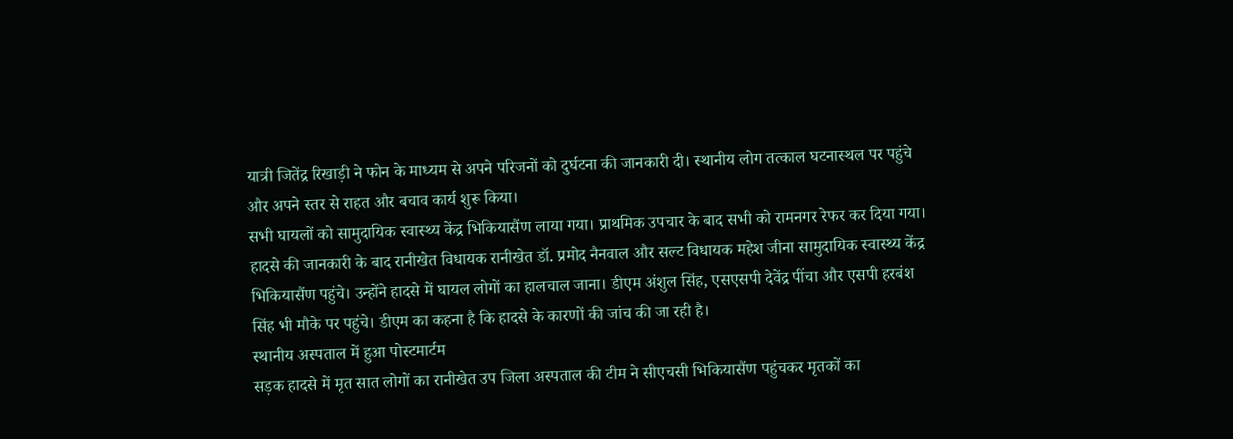यात्री जितेंद्र रिखाड़ी ने फोन के माध्यम से अपने परिजनों को दुर्घटना की जानकारी दी। स्थानीय लोग तत्काल घटनास्थल पर पहुंचे और अपने स्तर से राहत और बचाव कार्य शुरू किया।
सभी घायलों को सामुदायिक स्वास्थ्य केंद्र भिकियासैंण लाया गया। प्राथमिक उपचार के बाद सभी को रामनगर रेफर कर दिया गया। हादसे की जानकारी के बाद रानीखेत विधायक रानीखेत डॉ. प्रमोद नैनवाल और सल्ट विधायक महेश जीना सामुदायिक स्वास्थ्य केंद्र भिकियासैंण पहुंचे। उन्होंने हादसे में घायल लोगों का हालचाल जाना। डीएम अंशुल सिंह, एसएसपी देवेंद्र पींचा और एसपी हरबंश सिंह भी मौके पर पहुंचे। डीएम का कहना है कि हादसे के कारणों की जांच की जा रही है।
स्थानीय अस्पताल में हुआ पोस्टमार्टम
सड़क हादसे में मृत सात लोगों का रानीखेत उप जिला अस्पताल की टीम ने सीएचसी भिकियासैंण पहुंचकर मृतकों का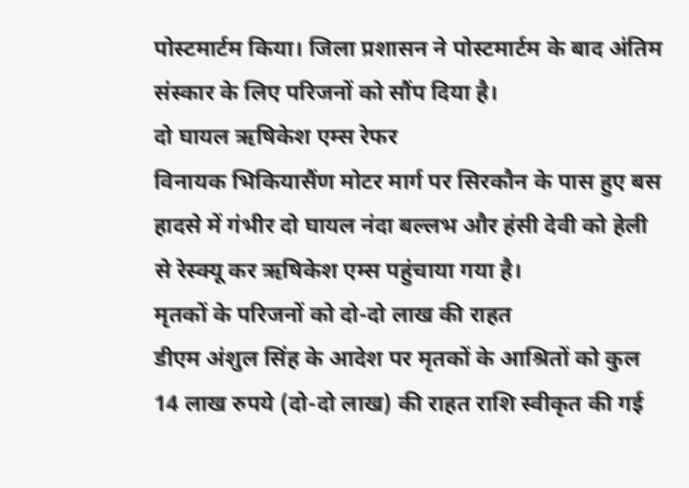पोस्टमार्टम किया। जिला प्रशासन ने पोस्टमार्टम के बाद अंतिम संस्कार के लिए परिजनों को सौंप दिया है।
दो घायल ऋषिकेश एम्स रेफर
विनायक भिकियासैंण मोटर मार्ग पर सिरकौन के पास हुए बस हादसे में गंभीर दो घायल नंदा बल्लभ और हंसी देवी को हेली से रेस्क्यू कर ऋषिकेश एम्स पहुंचाया गया है।
मृतकों के परिजनों को दो-दो लाख की राहत
डीएम अंशुल सिंह के आदेश पर मृतकों के आश्रितों को कुल 14 लाख रुपये (दो-दो लाख) की राहत राशि स्वीकृत की गई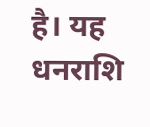है। यह धनराशि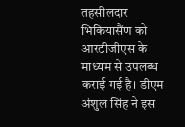तहसीलदार भिकियासैंण को आरटीजीएस के माध्यम से उपलब्ध कराई गई है। डीएम अंशुल सिंह ने इस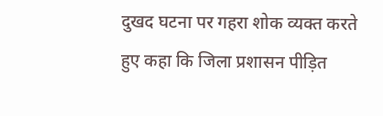दुखद घटना पर गहरा शोक व्यक्त करते हुए कहा कि जिला प्रशासन पीड़ित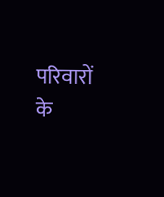परिवारों के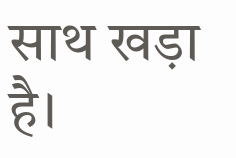साथ खड़ा है।